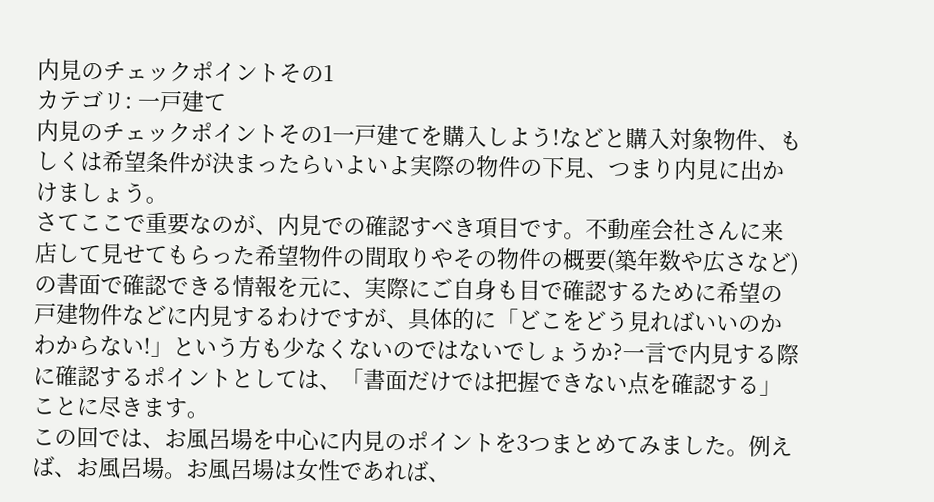内見のチェックポイントその1
カテゴリ: 一戸建て
内見のチェックポイントその1一戸建てを購入しよう!などと購入対象物件、もしくは希望条件が決まったらいよいよ実際の物件の下見、つまり内見に出かけましょう。
さてここで重要なのが、内見での確認すべき項目です。不動産会社さんに来店して見せてもらった希望物件の間取りやその物件の概要(築年数や広さなど)の書面で確認できる情報を元に、実際にご自身も目で確認するために希望の戸建物件などに内見するわけですが、具体的に「どこをどう見ればいいのかわからない!」という方も少なくないのではないでしょうか?一言で内見する際に確認するポイントとしては、「書面だけでは把握できない点を確認する」ことに尽きます。
この回では、お風呂場を中心に内見のポイントを3つまとめてみました。例えば、お風呂場。お風呂場は女性であれば、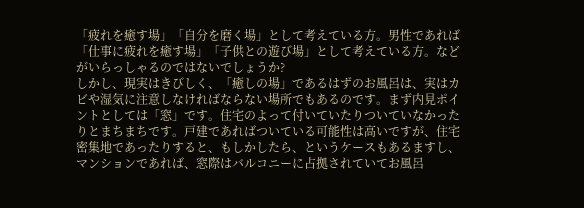「疲れを癒す場」「自分を磨く場」として考えている方。男性であれば「仕事に疲れを癒す場」「子供との遊び場」として考えている方。などがいらっしゃるのではないでしょうか?
しかし、現実はきびしく、「癒しの場」であるはずのお風呂は、実はカビや湿気に注意しなければならない場所でもあるのです。まず内見ポイントとしては「窓」です。住宅のよって付いていたりついていなかったりとまちまちです。戸建であればついている可能性は高いですが、住宅密集地であったりすると、もしかしたら、というケースもあるますし、マンションであれば、窓際はバルコニーに占拠されていてお風呂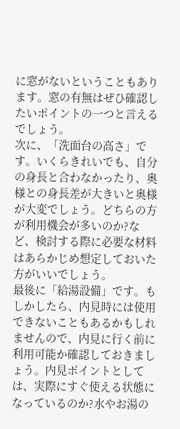に窓がないということもあります。窓の有無はぜひ確認したいポイントの一つと言えるでしょう。
次に、「洗面台の高さ」です。いくらきれいでも、自分の身長と合わなかったり、奥様との身長差が大きいと奥様が大変でしょう。どちらの方が利用機会が多いのか?など、検討する際に必要な材料はあらかじめ想定しておいた方がいいでしょう。
最後に「給湯設備」です。もしかしたら、内見時には使用できないこともあるかもしれませんので、内見に行く前に利用可能か確認しておきましょう。内見ポイントとしては、実際にすぐ使える状態になっているのか?水やお湯の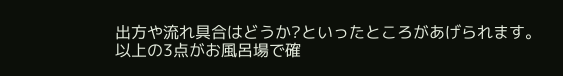出方や流れ具合はどうか?といったところがあげられます。
以上の3点がお風呂場で確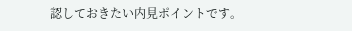認しておきたい内見ポイントです。